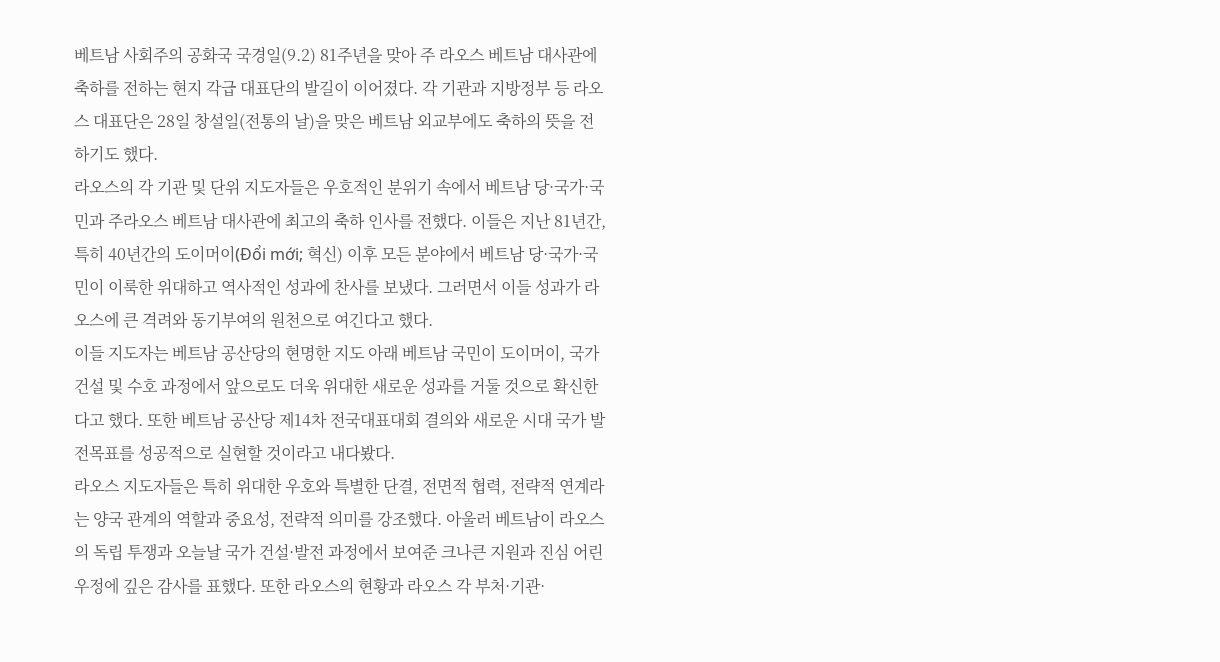베트남 사회주의 공화국 국경일(9.2) 81주년을 맞아 주 라오스 베트남 대사관에 축하를 전하는 현지 각급 대표단의 발길이 이어졌다. 각 기관과 지방정부 등 라오스 대표단은 28일 창설일(전통의 날)을 맞은 베트남 외교부에도 축하의 뜻을 전하기도 했다.
라오스의 각 기관 및 단위 지도자들은 우호적인 분위기 속에서 베트남 당·국가·국민과 주라오스 베트남 대사관에 최고의 축하 인사를 전했다. 이들은 지난 81년간, 특히 40년간의 도이머이(Đổi mới; 혁신) 이후 모든 분야에서 베트남 당·국가·국민이 이룩한 위대하고 역사적인 성과에 찬사를 보냈다. 그러면서 이들 성과가 라오스에 큰 격려와 동기부여의 원천으로 여긴다고 했다.
이들 지도자는 베트남 공산당의 현명한 지도 아래 베트남 국민이 도이머이, 국가건설 및 수호 과정에서 앞으로도 더욱 위대한 새로운 성과를 거둘 것으로 확신한다고 했다. 또한 베트남 공산당 제14차 전국대표대회 결의와 새로운 시대 국가 발전목표를 성공적으로 실현할 것이라고 내다봤다.
라오스 지도자들은 특히 위대한 우호와 특별한 단결, 전면적 협력, 전략적 연계라는 양국 관계의 역할과 중요성, 전략적 의미를 강조했다. 아울러 베트남이 라오스의 독립 투쟁과 오늘날 국가 건설·발전 과정에서 보여준 크나큰 지원과 진심 어린 우정에 깊은 감사를 표했다. 또한 라오스의 현황과 라오스 각 부처·기관·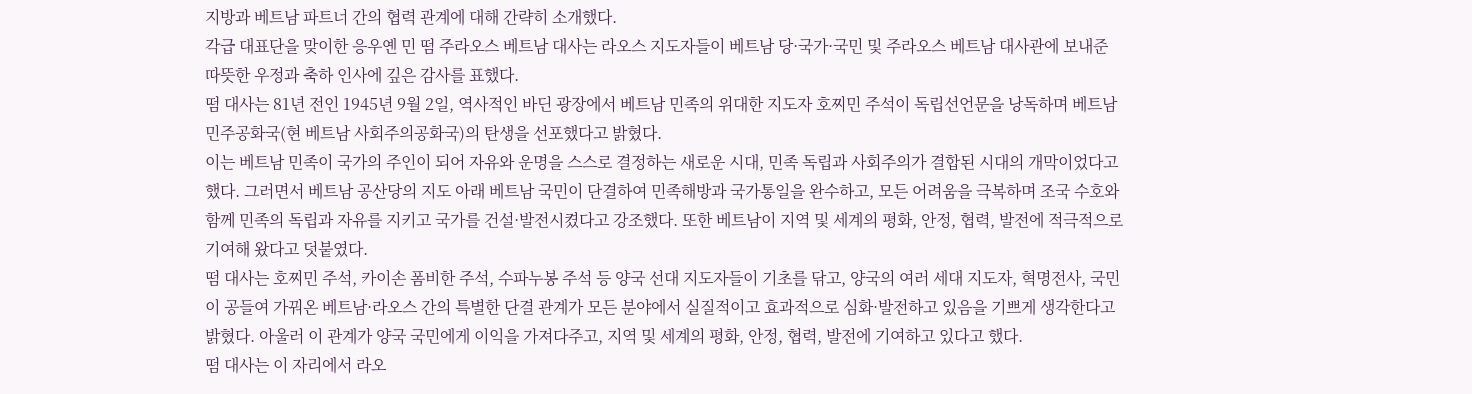지방과 베트남 파트너 간의 협력 관계에 대해 간략히 소개했다.
각급 대표단을 맞이한 응우옌 민 떰 주라오스 베트남 대사는 라오스 지도자들이 베트남 당·국가·국민 및 주라오스 베트남 대사관에 보내준 따뜻한 우정과 축하 인사에 깊은 감사를 표했다.
떰 대사는 81년 전인 1945년 9월 2일, 역사적인 바딘 광장에서 베트남 민족의 위대한 지도자 호찌민 주석이 독립선언문을 낭독하며 베트남 민주공화국(현 베트남 사회주의공화국)의 탄생을 선포했다고 밝혔다.
이는 베트남 민족이 국가의 주인이 되어 자유와 운명을 스스로 결정하는 새로운 시대, 민족 독립과 사회주의가 결합된 시대의 개막이었다고 했다. 그러면서 베트남 공산당의 지도 아래 베트남 국민이 단결하여 민족해방과 국가통일을 완수하고, 모든 어려움을 극복하며 조국 수호와 함께 민족의 독립과 자유를 지키고 국가를 건설·발전시켰다고 강조했다. 또한 베트남이 지역 및 세계의 평화, 안정, 협력, 발전에 적극적으로 기여해 왔다고 덧붙였다.
떰 대사는 호찌민 주석, 카이손 폼비한 주석, 수파누봉 주석 등 양국 선대 지도자들이 기초를 닦고, 양국의 여러 세대 지도자, 혁명전사, 국민이 공들여 가꿔온 베트남·라오스 간의 특별한 단결 관계가 모든 분야에서 실질적이고 효과적으로 심화·발전하고 있음을 기쁘게 생각한다고 밝혔다. 아울러 이 관계가 양국 국민에게 이익을 가져다주고, 지역 및 세계의 평화, 안정, 협력, 발전에 기여하고 있다고 했다.
떰 대사는 이 자리에서 라오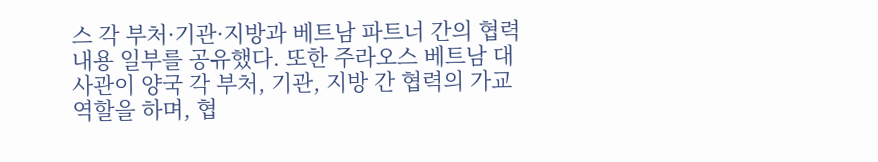스 각 부처·기관·지방과 베트남 파트너 간의 협력 내용 일부를 공유했다. 또한 주라오스 베트남 대사관이 양국 각 부처, 기관, 지방 간 협력의 가교 역할을 하며, 협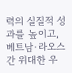력의 실질적 성과를 높이고, 베트남·라오스 간 위대한 우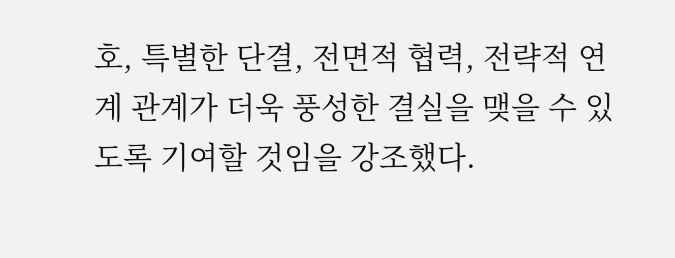호, 특별한 단결, 전면적 협력, 전략적 연계 관계가 더욱 풍성한 결실을 맺을 수 있도록 기여할 것임을 강조했다.